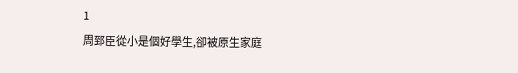1
周郅臣從小是個好學生,卻被原生家庭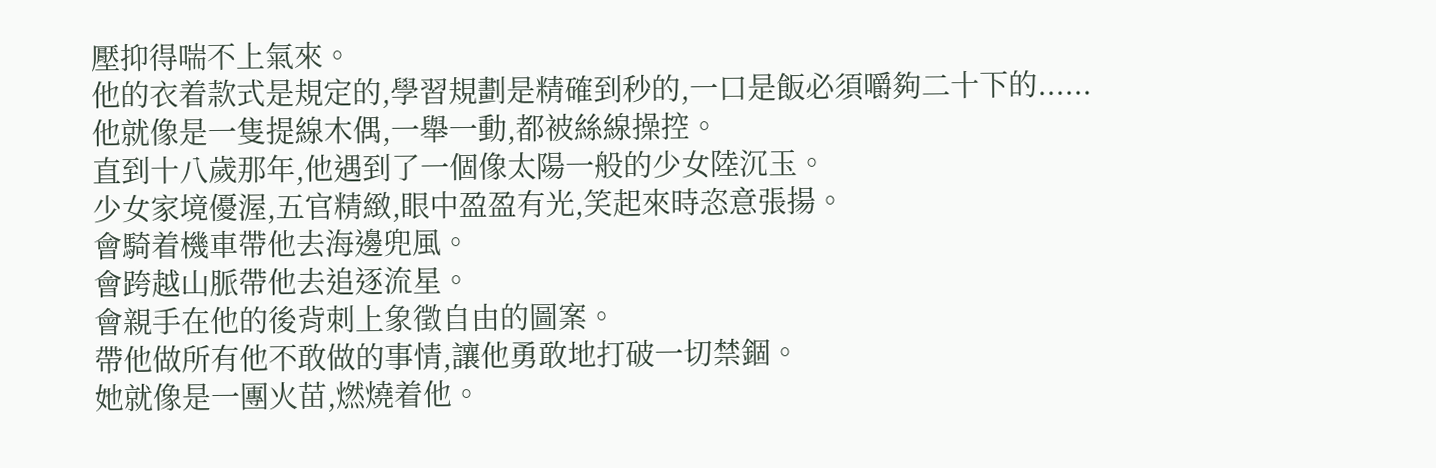壓抑得喘不上氣來。
他的衣着款式是規定的,學習規劃是精確到秒的,一口是飯必須嚼夠二十下的......
他就像是一隻提線木偶,一舉一動,都被絲線操控。
直到十八歲那年,他遇到了一個像太陽一般的少女陸沉玉。
少女家境優渥,五官精緻,眼中盈盈有光,笑起來時恣意張揚。
會騎着機車帶他去海邊兜風。
會跨越山脈帶他去追逐流星。
會親手在他的後背刺上象徵自由的圖案。
帶他做所有他不敢做的事情,讓他勇敢地打破一切禁錮。
她就像是一團火苗,燃燒着他。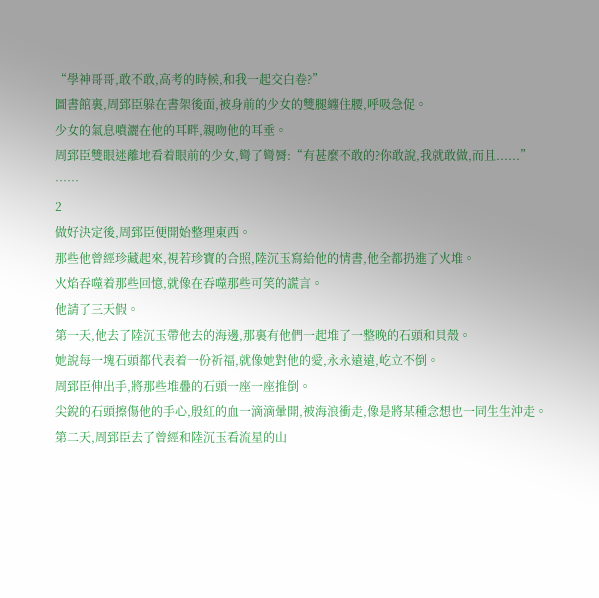“學神哥哥,敢不敢,高考的時候,和我一起交白卷?”
圖書館裏,周郅臣躲在書架後面,被身前的少女的雙腿纏住腰,呼吸急促。
少女的氣息噴灑在他的耳畔,親吻他的耳垂。
周郅臣雙眼迷離地看着眼前的少女,彎了彎脣:“有甚麼不敢的?你敢說,我就敢做,而且......”
……
2
做好決定後,周郅臣便開始整理東西。
那些他曾經珍藏起來,視若珍寶的合照,陸沉玉寫給他的情書,他全都扔進了火堆。
火焰吞噬着那些回憶,就像在吞噬那些可笑的謊言。
他請了三天假。
第一天,他去了陸沉玉帶他去的海邊,那裏有他們一起堆了一整晚的石頭和貝殼。
她說每一塊石頭都代表着一份祈福,就像她對他的愛,永永遠遠,屹立不倒。
周郅臣伸出手,將那些堆疊的石頭一座一座推倒。
尖銳的石頭擦傷他的手心,殷紅的血一滴滴暈開,被海浪衝走,像是將某種念想也一同生生沖走。
第二天,周郅臣去了曾經和陸沉玉看流星的山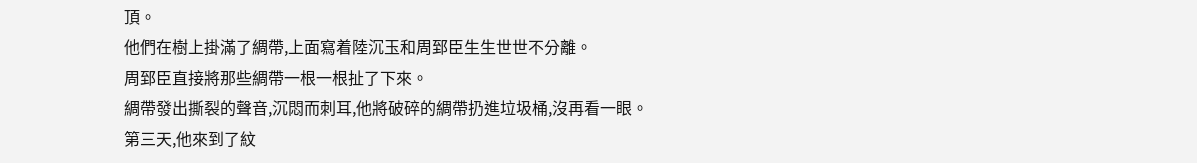頂。
他們在樹上掛滿了綢帶,上面寫着陸沉玉和周郅臣生生世世不分離。
周郅臣直接將那些綢帶一根一根扯了下來。
綢帶發出撕裂的聲音,沉悶而刺耳,他將破碎的綢帶扔進垃圾桶,沒再看一眼。
第三天,他來到了紋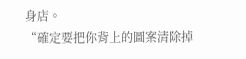身店。
“確定要把你背上的圖案清除掉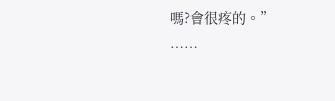嗎?會很疼的。”
……